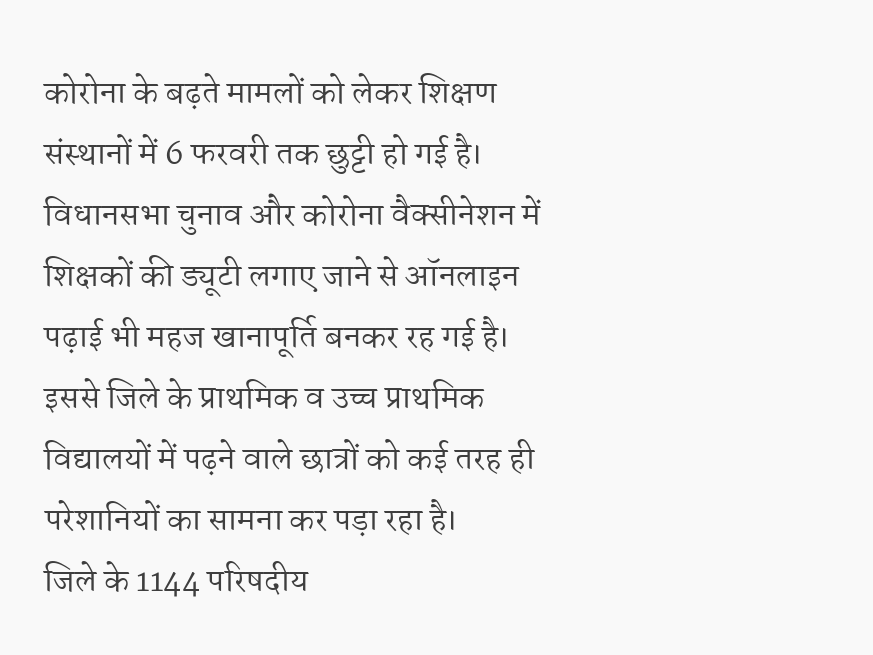कोरोना के बढ़ते मामलों को लेकर शिक्षण संस्थानों में 6 फरवरी तक छुट्टी हो गई है। विधानसभा चुनाव और कोरोना वैक्सीनेशन में शिक्षकों की ड्यूटी लगाए जाने से ऑनलाइन पढ़ाई भी महज खानापूर्ति बनकर रह गई है। इससे जिले के प्राथमिक व उच्च प्राथमिक विद्यालयों में पढ़ने वाले छात्रों को कई तरह ही परेशानियों का सामना कर पड़ा रहा है।
जिले के 1144 परिषदीय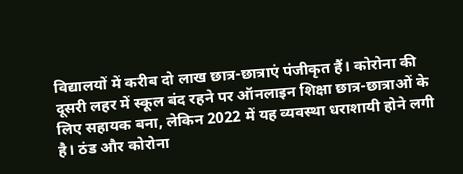विद्यालयों में करीब दो लाख छात्र-छात्राएं पंजीकृत हैं। कोरोना की दूसरी लहर में स्कूल बंद रहने पर ऑनलाइन शिक्षा छात्र-छात्राओं के लिए सहायक बना, लेकिन 2022 में यह व्यवस्था धराशायी होने लगी है। ठंड और कोरोना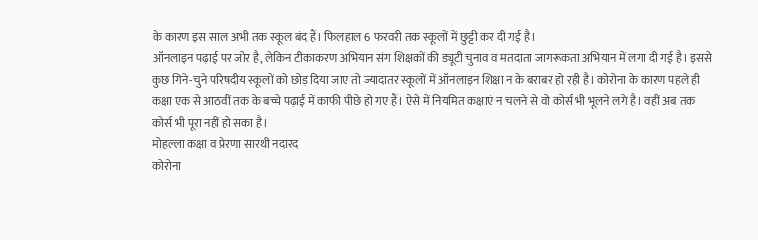के कारण इस साल अभी तक स्कूल बंद हैं। फिलहाल 6 फरवरी तक स्कूलों में छुट्टी कर दी गई है।
ऑनलाइन पढ़ाई पर जोर है, लेकिन टीकाकरण अभियान संग शिक्षकों की ड्यूटी चुनाव व मतदाता जागरूकता अभियान में लगा दी गई है। इससे कुछ गिने-चुने परिषदीय स्कूलों को छोड़ दिया जाए तो ज्यादातर स्कूलों में ऑनलाइन शिक्षा न के बराबर हो रही है। कोरोना के कारण पहले ही कक्षा एक से आठवीं तक के बच्चे पढ़ाई में काफी पीछे हो गए हैं। ऐसे में नियमित कक्षाएं न चलने से वो कोर्स भी भूलने लगे है। वहीं अब तक कोर्स भी पूरा नहीं हो सका है।
मोहल्ला कक्षा व प्रेरणा सारथी नदारद
कोरोना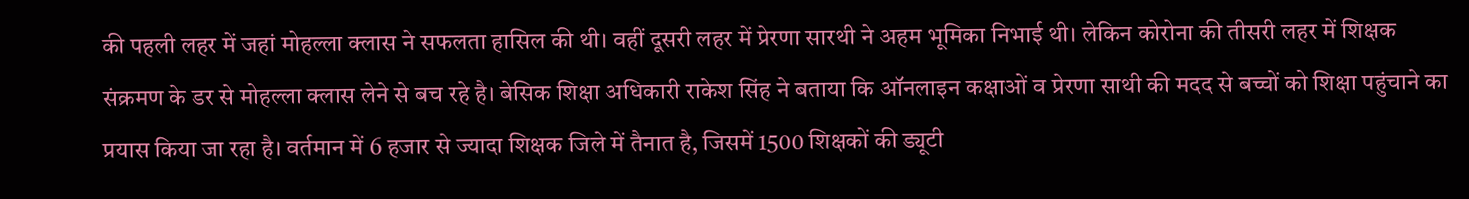की पहली लहर में जहां मोहल्ला क्लास ने सफलता हासिल की थी। वहीं दूसरी लहर में प्रेरणा सारथी ने अहम भूमिका निभाई थी। लेकिन कोरोना की तीसरी लहर में शिक्षक संक्रमण के डर से मोहल्ला क्लास लेने से बच रहे है। बेसिक शिक्षा अधिकारी राकेश सिंह ने बताया कि ऑनलाइन कक्षाओं व प्रेरणा साथी की मदद से बच्चों को शिक्षा पहुंचाने का प्रयास किया जा रहा है। वर्तमान में 6 हजार से ज्यादा शिक्षक जिले में तैनात है, जिसमें 1500 शिक्षकों की ड्यूटी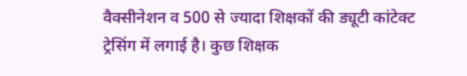वैक्सीनेशन व 500 से ज्यादा शिक्षकों की ड्यूटी कांटेक्ट ट्रेसिंग में लगाई है। कुछ शिक्षक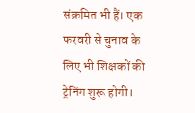संक्रमित भी हैं। एक फरवरी से चुनाव के लिए भी शिक्षकों की ट्रेनिंग शुरू होगी।